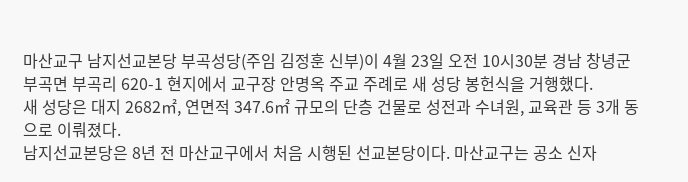마산교구 남지선교본당 부곡성당(주임 김정훈 신부)이 4월 23일 오전 10시30분 경남 창녕군 부곡면 부곡리 620-1 현지에서 교구장 안명옥 주교 주례로 새 성당 봉헌식을 거행했다.
새 성당은 대지 2682㎡, 연면적 347.6㎡ 규모의 단층 건물로 성전과 수녀원, 교육관 등 3개 동으로 이뤄졌다.
남지선교본당은 8년 전 마산교구에서 처음 시행된 선교본당이다. 마산교구는 공소 신자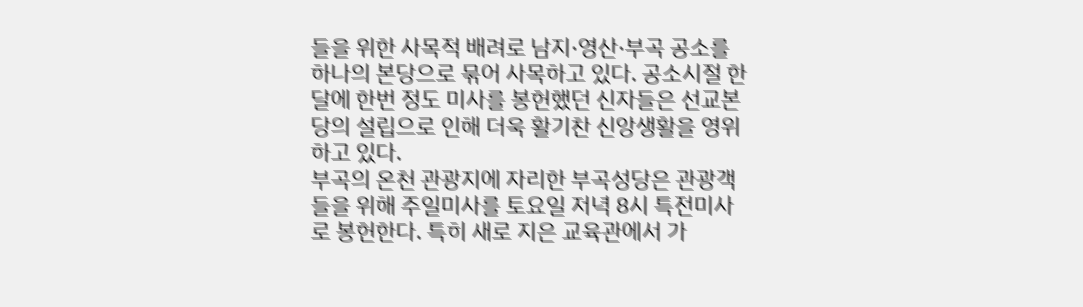들을 위한 사목적 배려로 남지·영산·부곡 공소를 하나의 본당으로 묶어 사목하고 있다. 공소시절 한 달에 한번 정도 미사를 봉헌했던 신자들은 선교본당의 설립으로 인해 더욱 활기찬 신앙생활을 영위하고 있다.
부곡의 온천 관광지에 자리한 부곡성당은 관광객들을 위해 주일미사를 토요일 저녁 8시 특전미사로 봉헌한다. 특히 새로 지은 교육관에서 가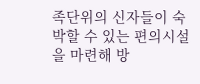족단위의 신자들이 숙박할 수 있는 편의시설을 마련해 방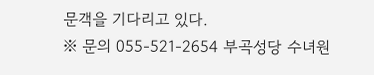문객을 기다리고 있다.
※ 문의 055-521-2654 부곡성당 수녀원